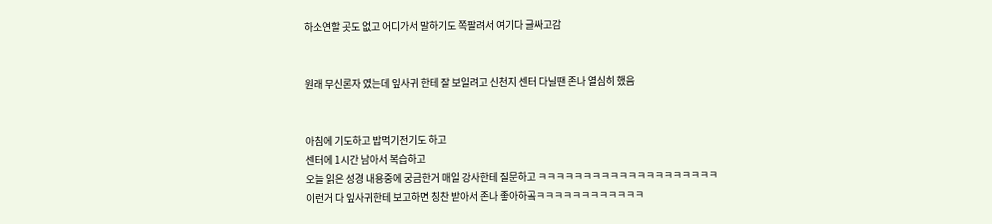하소연할 곳도 없고 어디가서 말하기도 쪽팔려서 여기다 글싸고감


원래 무신론자 였는데 잎사귀 한테 잘 보일려고 신천지 센터 다닐땐 존나 열심히 했음


아침에 기도하고 밥먹기전기도 하고
센터에 1시간 남아서 복습하고
오늘 읽은 성경 내용중에 궁금한거 매일 강사한테 질문하고 ㅋㅋㅋㅋㅋㅋㅋㅋㅋㅋㅋㅋㅋㅋㅋㅋㅋㅋㅋㅋ
이런거 다 잎사귀한테 보고하면 칭찬 받아서 존나 좋아하곸ㅋㅋㅋㅋㅋㅋㅋㅋㅋㅋㅋㅋ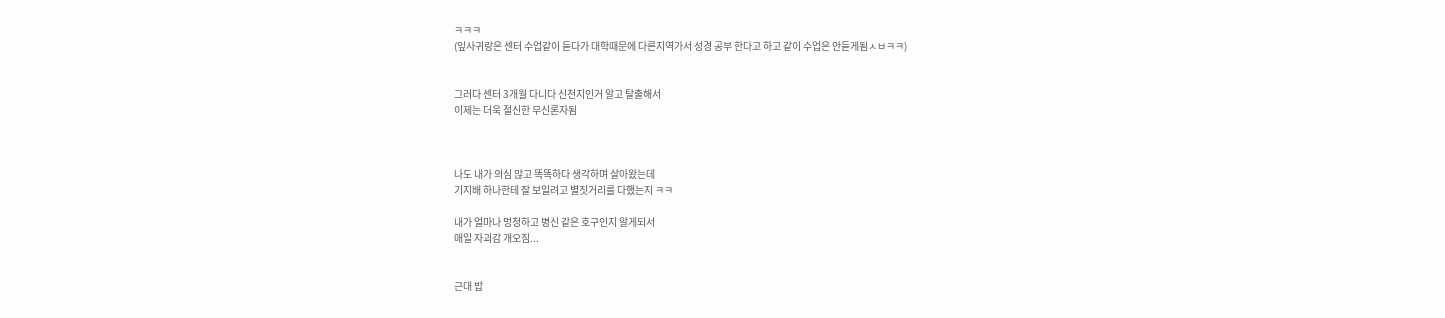ㅋㅋㅋ
(잎사귀랑은 센터 수업같이 듣다가 대학때문에 다른지역가서 성경 공부 한다고 하고 같이 수업은 안듣게됨ㅅㅂㅋㅋ)


그러다 센터 3개월 다니다 신천지인거 알고 탈출해서
이제는 더욱 절신한 무신론자됨



나도 내가 의심 많고 똑똑하다 생각하며 살아왔는데
기지배 하나한테 잘 보일려고 별짓거리를 다했는지 ㅋㅋ

내가 얼마나 멍청하고 병신 같은 호구인지 알게되서
매일 자괴감 개오짐...


근대 밥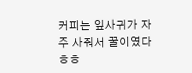커피는 잎사귀가 자주 사줘서 꿀이였다ㅎㅎ